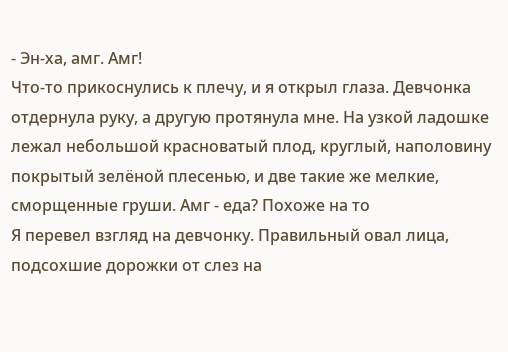- Эн-ха, амг. Амг!
Что-то прикоснулись к плечу, и я открыл глаза. Девчонка отдернула руку, а другую протянула мне. На узкой ладошке лежал небольшой красноватый плод, круглый, наполовину покрытый зелёной плесенью, и две такие же мелкие, сморщенные груши. Амг - еда? Похоже на то
Я перевел взгляд на девчонку. Правильный овал лица, подсохшие дорожки от слез на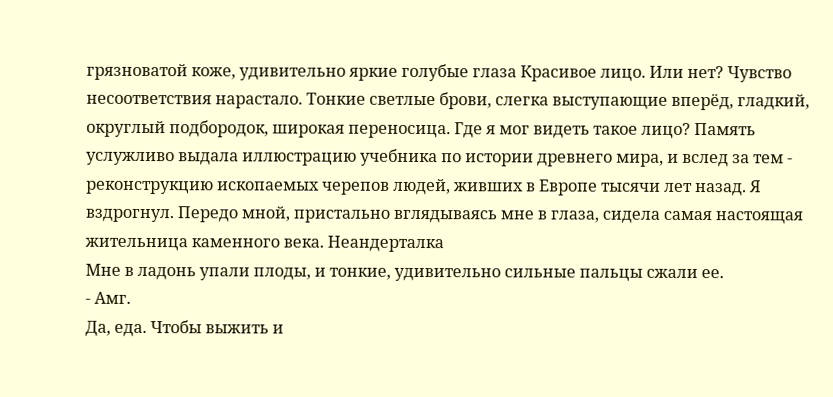грязноватой коже, удивительно яркие голубые глаза Красивое лицо. Или нет? Чувство несоответствия нарастало. Тонкие светлые брови, слегка выступающие вперёд, гладкий, округлый подбородок, широкая переносица. Где я мог видеть такое лицо? Память услужливо выдала иллюстрацию учебника по истории древнего мира, и вслед за тем - реконструкцию ископаемых черепов людей, живших в Европе тысячи лет назад. Я вздрогнул. Передо мной, пристально вглядываясь мне в глаза, сидела самая настоящая жительница каменного века. Неандерталка
Мне в ладонь упали плоды, и тонкие, удивительно сильные пальцы сжали ее.
- Амг.
Да, еда. Чтобы выжить и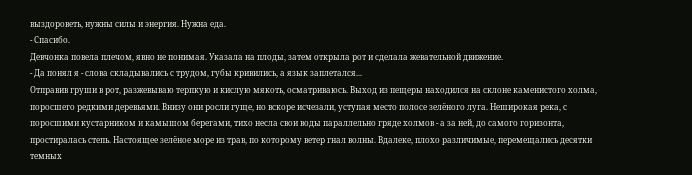выздороветь, нужны силы и энергия. Нужна еда.
- Спасибо.
Девчонка повела плечом, явно не понимая. Указала на плоды, затем открыла рот и сделала жевательной движение.
- Да понял я - слова складывались с трудом, губы кривились, а язык заплетался...
Отправив груши в рот, разжевываю терпкую и кислую мякоть, осматриваюсь. Выход из пещеры находился на склоне каменистого холма, поросшего редкими деревьями. Внизу они росли гуще, но вскоре исчезали, уступая место полосе зелёного луга. Неширокая река, с поросшими кустарником и камышом берегами, тихо несла свои воды параллельно гряде холмов - а за ней, до самого горизонта, простиралась степь. Настоящее зелёное море из трав, по которому ветер гнал волны. Вдалеке, плохо различимые, перемещались десятки темных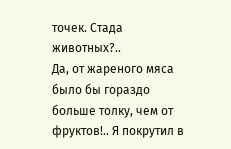точек. Стада животных?..
Да, от жареного мяса было бы гораздо больше толку, чем от фруктов!.. Я покрутил в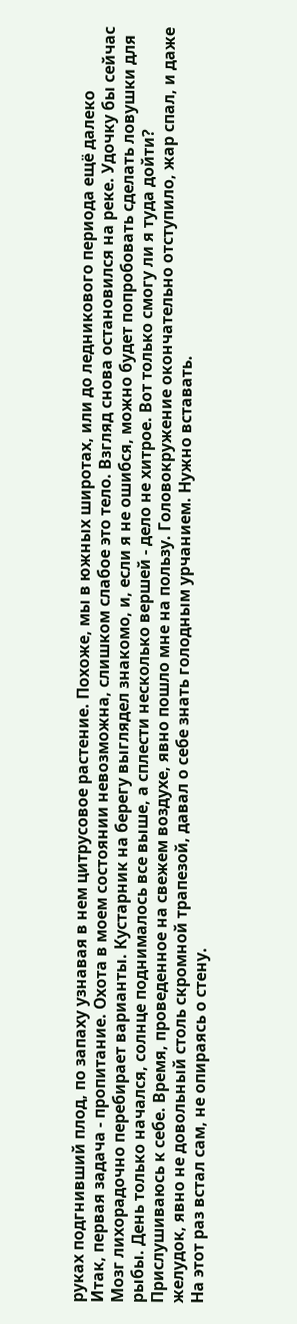руках подгнивший плод, по запаху узнавая в нем цитрусовое растение. Похоже, мы в южных широтах, или до ледникового периода ещё далеко
Итак, первая задача - пропитание. Охота в моем состоянии невозможна, слишком слабое это тело. Взгляд снова остановился на реке. Удочку бы сейчас
Мозг лихорадочно перебирает варианты. Кустарник на берегу выглядел знакомо, и, если я не ошибся, можно будет попробовать сделать ловушки для рыбы. День только начался, солнце поднималось все выше, а сплести несколько вершей - дело не хитрое. Вот только смогу ли я туда дойти?
Прислушиваюсь к себе. Время, проведенное на свежем воздухе, явно пошло мне на пользу. Головокружение окончательно отступило, жар спал, и даже желудок, явно не довольный столь скромной трапезой, давал о себе знать голодным урчанием. Нужно вставать.
На этот раз встал сам, не опираясь о стену.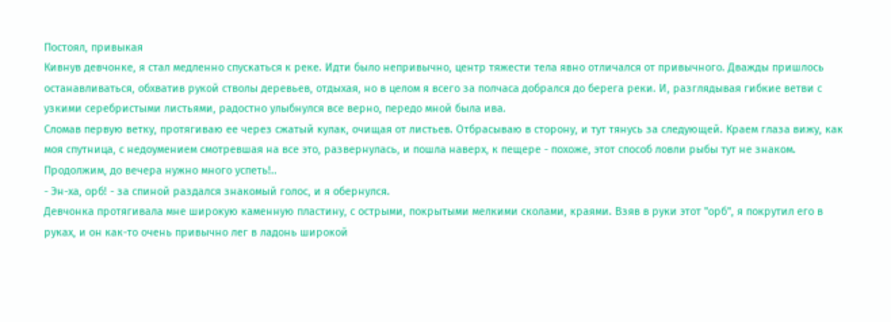Постоял, привыкая
Кивнув девчонке, я стал медленно спускаться к реке. Идти было непривычно, центр тяжести тела явно отличался от привычного. Дважды пришлось останавливаться, обхватив рукой стволы деревьев, отдыхая, но в целом я всего за полчаса добрался до берега реки. И, разглядывая гибкие ветви с узкими серебристыми листьями, радостно улыбнулся все верно, передо мной была ива.
Сломав первую ветку, протягиваю ее через сжатый кулак, очищая от листьев. Отбрасываю в сторону, и тут тянусь за следующей. Краем глаза вижу, как моя спутница, с недоумением смотревшая на все это, развернулась, и пошла наверх, к пещере - похоже, этот способ ловли рыбы тут не знаком. Продолжим, до вечера нужно много успеть!..
- Эн-ха, орб! - за спиной раздался знакомый голос, и я обернулся.
Девчонка протягивала мне широкую каменную пластину, с острыми, покрытыми мелкими сколами, краями. Взяв в руки этот "орб", я покрутил его в руках, и он как-то очень привычно лег в ладонь широкой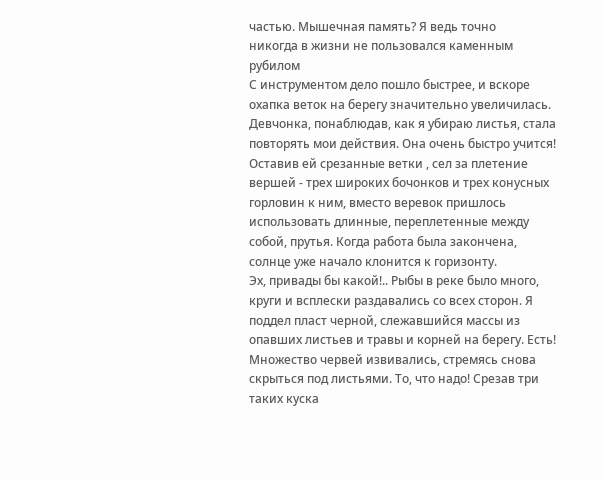частью. Мышечная память? Я ведь точно
никогда в жизни не пользовался каменным рубилом
С инструментом дело пошло быстрее, и вскоре охапка веток на берегу значительно увеличилась. Девчонка, понаблюдав, как я убираю листья, стала повторять мои действия. Она очень быстро учится!
Оставив ей срезанные ветки , сел за плетение вершей - трех широких бочонков и трех конусных горловин к ним, вместо веревок пришлось использовать длинные, переплетенные между собой, прутья. Когда работа была закончена, солнце уже начало клонится к горизонту.
Эх, привады бы какой!.. Рыбы в реке было много, круги и всплески раздавались со всех сторон. Я поддел пласт черной, слежавшийся массы из опавших листьев и травы и корней на берегу. Есть! Множество червей извивались, стремясь снова скрыться под листьями. То, что надо! Срезав три таких куска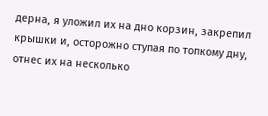дерна, я уложил их на дно корзин, закрепил крышки и, осторожно ступая по топкому дну, отнес их на несколько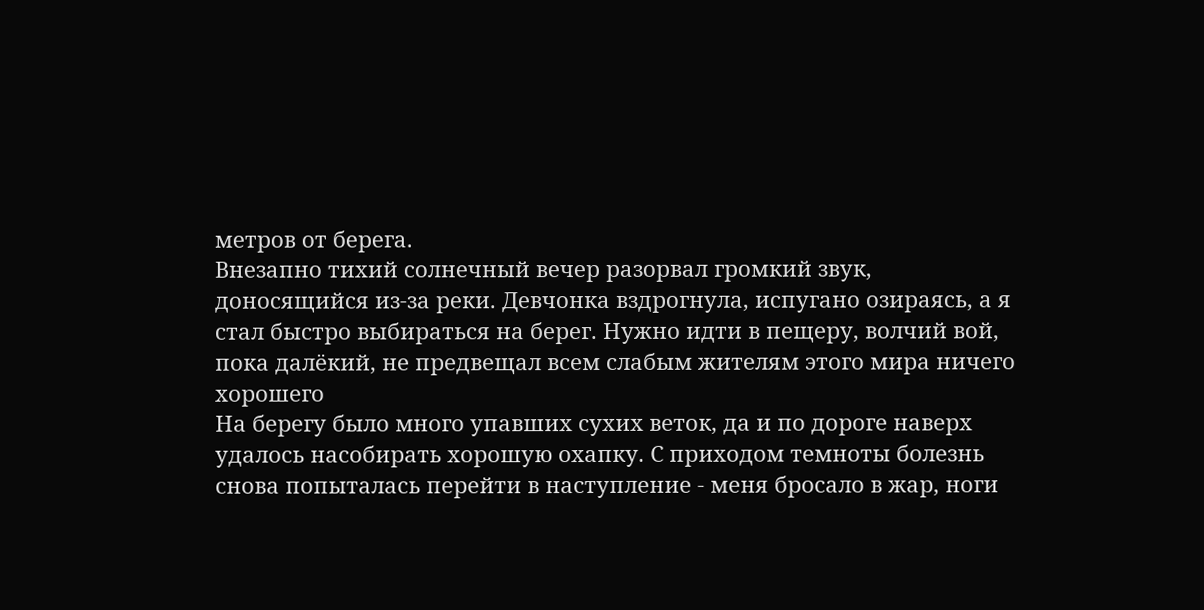метров от берега.
Внезапно тихий солнечный вечер разорвал громкий звук, доносящийся из-за реки. Девчонка вздрогнула, испугано озираясь, а я стал быстро выбираться на берег. Нужно идти в пещеру, волчий вой, пока далёкий, не предвещал всем слабым жителям этого мира ничего хорошего
На берегу было много упавших сухих веток, да и по дороге наверх удалось насобирать хорошую охапку. С приходом темноты болезнь снова попыталась перейти в наступление - меня бросало в жар, ноги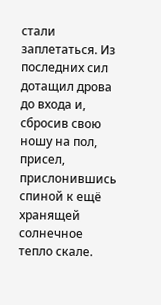стали заплетаться. Из последних сил дотащил дрова до входа и, сбросив свою ношу на пол, присел, прислонившись спиной к ещё хранящей солнечное тепло скале.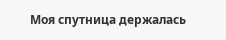Моя спутница держалась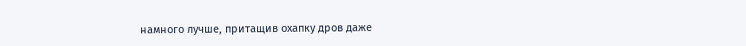намного лучше, притащив охапку дров даже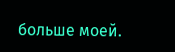больше моей.